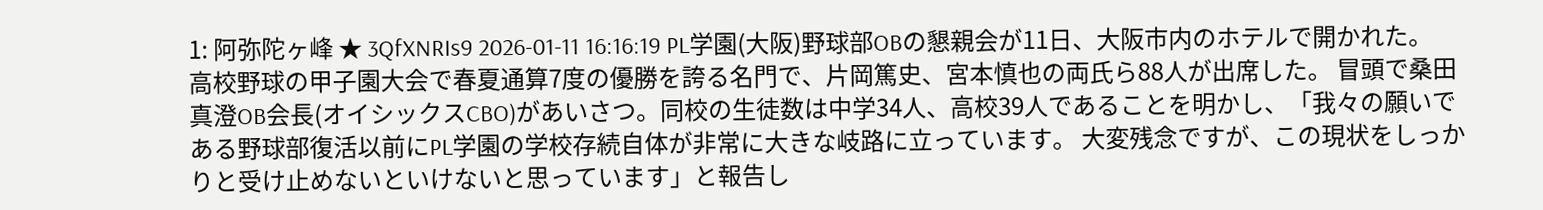1: 阿弥陀ヶ峰 ★ 3QfXNRIs9 2026-01-11 16:16:19 PL学園(大阪)野球部OBの懇親会が11日、大阪市内のホテルで開かれた。 高校野球の甲子園大会で春夏通算7度の優勝を誇る名門で、片岡篤史、宮本慎也の両氏ら88人が出席した。 冒頭で桑田真澄OB会長(オイシックスCBO)があいさつ。同校の生徒数は中学34人、高校39人であることを明かし、「我々の願いである野球部復活以前にPL学園の学校存続自体が非常に大きな岐路に立っています。 大変残念ですが、この現状をしっかりと受け止めないといけないと思っています」と報告し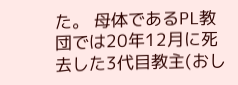た。 母体であるPL教団では20年12月に死去した3代目教主(おし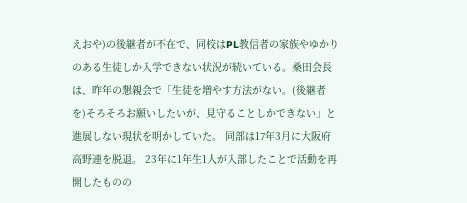えおや)の後継者が不在で、同校はPL教信者の家族やゆかりのある生徒しか入学できない状況が続いている。桑田会長は、昨年の懇親会で「生徒を増やす方法がない。(後継者を)そろそろお願いしたいが、見守ることしかできない」と進展しない現状を明かしていた。 同部は17年3月に大阪府高野連を脱退。 23年に1年生1人が入部したことで活動を再開したものの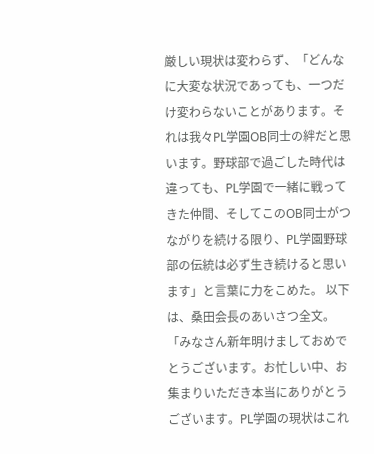厳しい現状は変わらず、「どんなに大変な状況であっても、一つだけ変わらないことがあります。それは我々PL学園OB同士の絆だと思います。野球部で過ごした時代は違っても、PL学園で一緒に戦ってきた仲間、そしてこのOB同士がつながりを続ける限り、PL学園野球部の伝統は必ず生き続けると思います」と言葉に力をこめた。 以下は、桑田会長のあいさつ全文。 「みなさん新年明けましておめでとうございます。お忙しい中、お集まりいただき本当にありがとうございます。PL学園の現状はこれ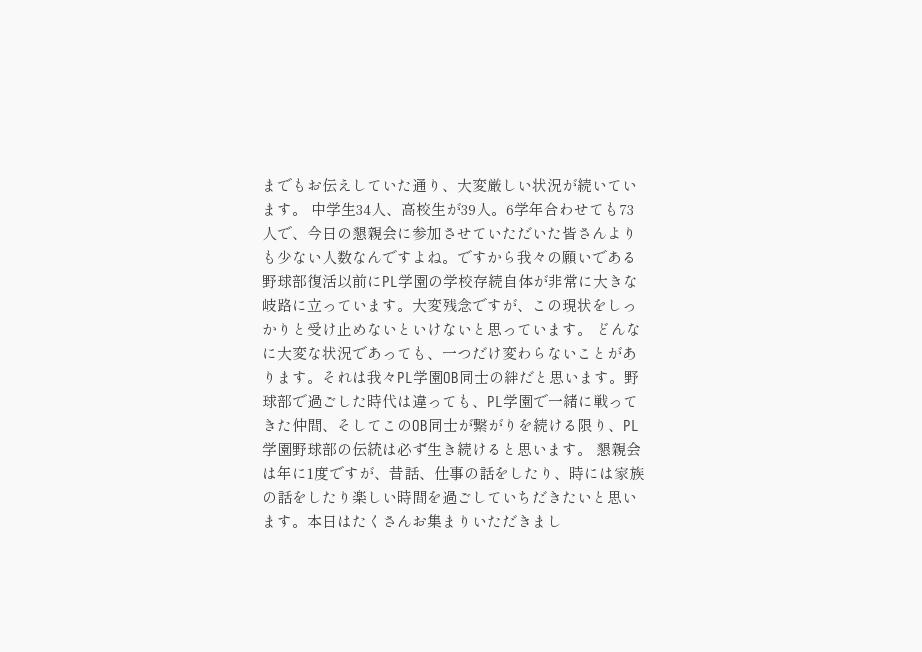までもお伝えしていた通り、大変厳しい状況が続いています。 中学生34人、高校生が39人。6学年合わせても73人で、今日の懇親会に参加させていただいた皆さんよりも少ない人数なんですよね。ですから我々の願いである野球部復活以前にPL学園の学校存続自体が非常に大きな岐路に立っています。大変残念ですが、この現状をしっかりと受け止めないといけないと思っています。 どんなに大変な状況であっても、一つだけ変わらないことがあります。それは我々PL学園OB同士の絆だと思います。野球部で過ごした時代は違っても、PL学園で一緒に戦ってきた仲間、そしてこのOB同士が繋がりを続ける限り、PL学園野球部の伝統は必ず生き続けると思います。 懇親会は年に1度ですが、昔話、仕事の話をしたり、時には家族の話をしたり楽しい時間を過ごしていちだきたいと思います。本日はたくさんお集まりいただきまし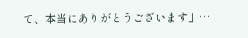て、本当にありがとうございます」…